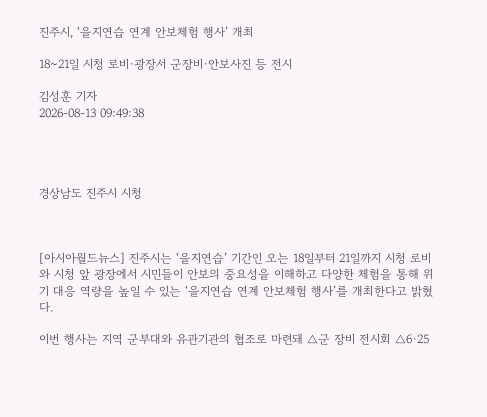진주시, ‘을지연습 연계 안보체험 행사’ 개최

18~21일 시청 로비·광장서 군장비·안보사진 등 전시

김성훈 기자
2026-08-13 09:49:38




경상남도 진주시 시청



[아시아월드뉴스] 진주시는 ‘을지연습’ 기간인 오는 18일부터 21일까지 시청 로비와 시청 앞 광장에서 시민들이 안보의 중요성을 이해하고 다양한 체험을 통해 위기 대응 역량을 높일 수 있는 ‘을지연습 연계 안보체험 행사’를 개최한다고 밝혔다.

이번 행사는 지역 군부대와 유관기관의 협조로 마련돼 △군 장비 전시회 △6·25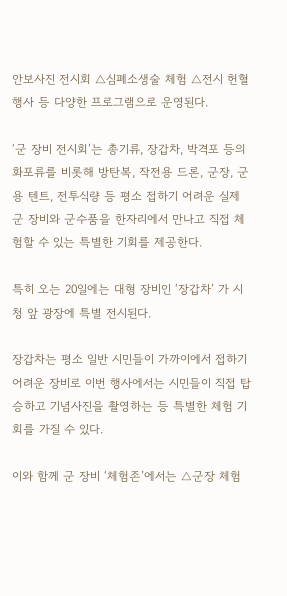안보사진 전시회 △심폐소생술 체험 △전시 헌혈 행사 등 다양한 프로그램으로 운영된다.

‘군 장비 전시회’는 총기류, 장갑차, 박격포 등의 화포류를 비롯해 방탄복, 작전용 드론, 군장, 군용 텐트, 전투식량 등 평소 접하기 어려운 실제 군 장비와 군수품을 한자리에서 만나고 직접 체험할 수 있는 특별한 기회를 제공한다.

특히 오는 20일에는 대형 장비인 ‘장갑차’ 가 시청 앞 광장에 특별 전시된다.

장갑차는 평소 일반 시민들이 가까이에서 접하기 어려운 장비로 이번 행사에서는 시민들이 직접 탑승하고 기념사진을 촬영하는 등 특별한 체험 기회를 가질 수 있다.

이와 함께 군 장비 ‘체험존’에서는 △군장 체험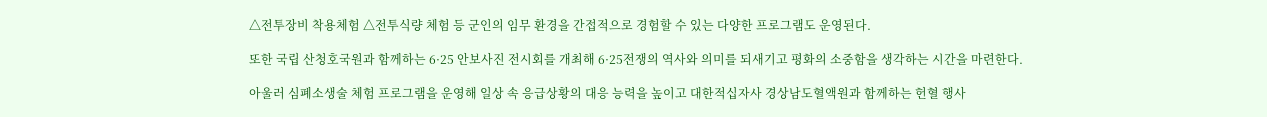△전투장비 착용체험 △전투식량 체험 등 군인의 임무 환경을 간접적으로 경험할 수 있는 다양한 프로그램도 운영된다.

또한 국립 산청호국원과 함께하는 6·25 안보사진 전시회를 개최해 6·25전쟁의 역사와 의미를 되새기고 평화의 소중함을 생각하는 시간을 마련한다.

아울러 심폐소생술 체험 프로그램을 운영해 일상 속 응급상황의 대응 능력을 높이고 대한적십자사 경상남도혈액원과 함께하는 헌혈 행사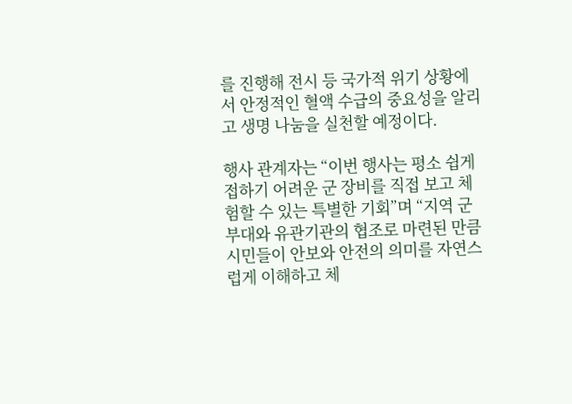를 진행해 전시 등 국가적 위기 상황에서 안정적인 혈액 수급의 중요성을 알리고 생명 나눔을 실천할 예정이다.

행사 관계자는 “이번 행사는 평소 쉽게 접하기 어려운 군 장비를 직접 보고 체험할 수 있는 특별한 기회”며 “지역 군부대와 유관기관의 협조로 마련된 만큼 시민들이 안보와 안전의 의미를 자연스럽게 이해하고 체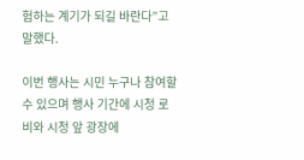험하는 계기가 되길 바란다”고 말했다.

이번 행사는 시민 누구나 참여할 수 있으며 행사 기간에 시청 로비와 시청 앞 광장에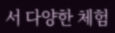서 다양한 체험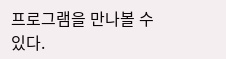프로그램을 만나볼 수 있다.